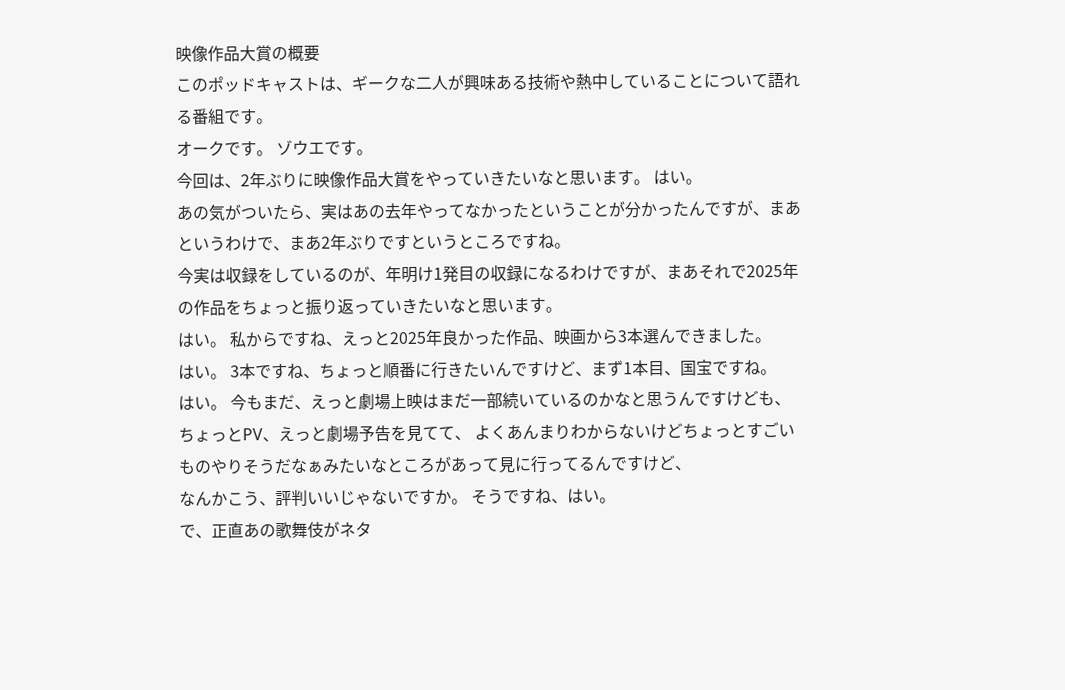映像作品大賞の概要
このポッドキャストは、ギークな二人が興味ある技術や熱中していることについて語れる番組です。
オークです。 ゾウエです。
今回は、2年ぶりに映像作品大賞をやっていきたいなと思います。 はい。
あの気がついたら、実はあの去年やってなかったということが分かったんですが、まあというわけで、まあ2年ぶりですというところですね。
今実は収録をしているのが、年明け1発目の収録になるわけですが、まあそれで2025年の作品をちょっと振り返っていきたいなと思います。
はい。 私からですね、えっと2025年良かった作品、映画から3本選んできました。
はい。 3本ですね、ちょっと順番に行きたいんですけど、まず1本目、国宝ですね。
はい。 今もまだ、えっと劇場上映はまだ一部続いているのかなと思うんですけども、
ちょっとPV、えっと劇場予告を見てて、 よくあんまりわからないけどちょっとすごいものやりそうだなぁみたいなところがあって見に行ってるんですけど、
なんかこう、評判いいじゃないですか。 そうですね、はい。
で、正直あの歌舞伎がネタ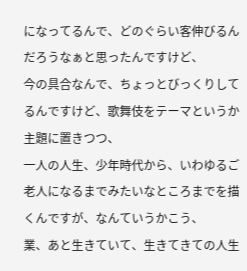になってるんで、どのぐらい客伸びるんだろうなぁと思ったんですけど、
今の具合なんで、ちょっとびっくりしてるんですけど、歌舞伎をテーマというか主題に置きつつ、
一人の人生、少年時代から、いわゆるご老人になるまでみたいなところまでを描くんですが、なんていうかこう、
業、あと生きていて、生きてきての人生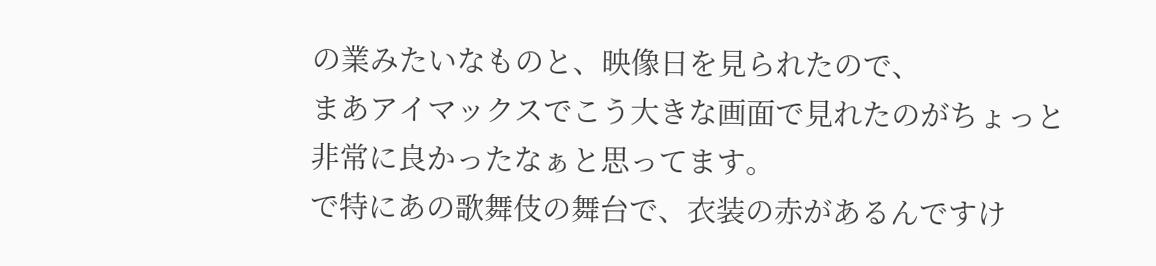の業みたいなものと、映像日を見られたので、
まあアイマックスでこう大きな画面で見れたのがちょっと非常に良かったなぁと思ってます。
で特にあの歌舞伎の舞台で、衣装の赤があるんですけ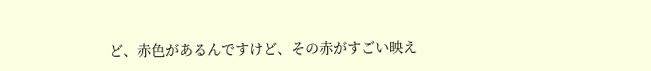ど、赤色があるんですけど、その赤がすごい映え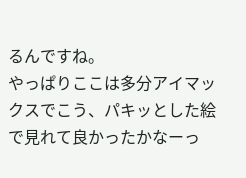るんですね。
やっぱりここは多分アイマックスでこう、パキッとした絵で見れて良かったかなーっ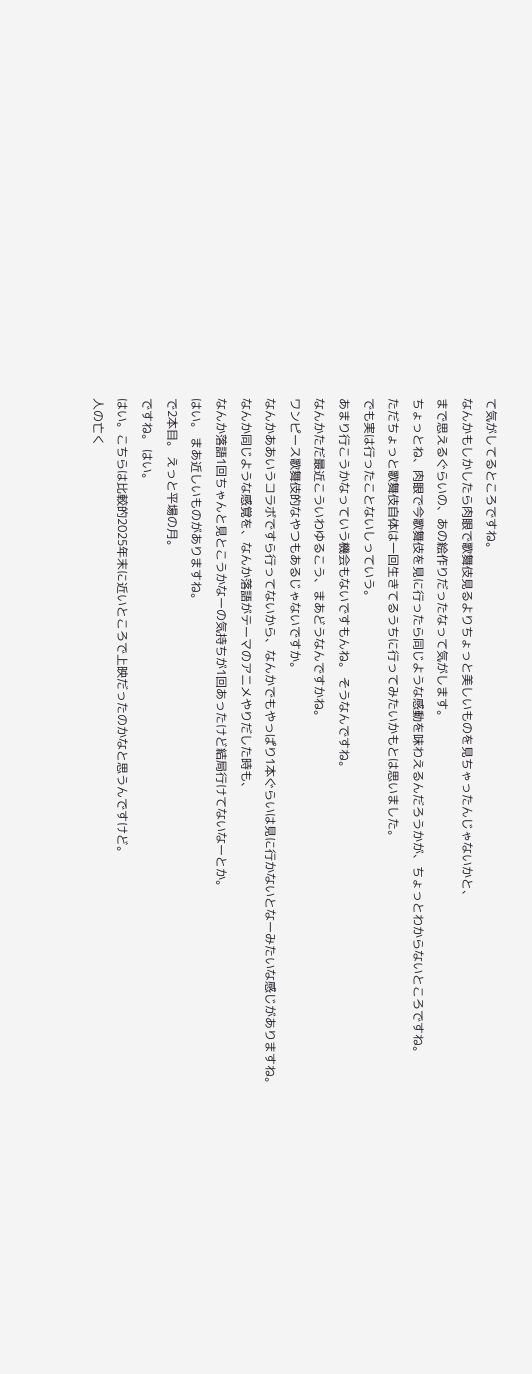て気がしてるところですね。
なんかもしかしたら肉眼で歌舞伎見るよりちょっと美しいものを見ちゃったんじゃないかと、
まで思えるぐらいの、あの絵作りだったなって気がします。
ちょっとね、肉眼で今歌舞伎を見に行ったら同じような感動を味わえるんだろうかが、ちょっとわからないところですね。
ただちょっと歌舞伎自体は一回生きてるうちに行ってみたいかもとは思いました。
でも実は行ったことないしっていう。
あまり行こうかなっていう機会もないですもんね。 そうなんですね。
なんかただ最近こういわゆるこう、まあどうなんですかね。
ワンピース歌舞伎的なやつもあるじゃないですか。
なんかああいうコラボですら行ってないから、なんかでもやっぱり1本ぐらいは見に行かないとなーみたいな感じがありますね。
なんか同じような感覚を、なんか落語がテーマのアニメやりだした時も、
なんか落語1回ちゃんと見とこうかなーの気持ちが1回あったけど結局行けてないなーとか。
はい。 まあ近しいものがありますね。
で2本目。 えっと平場の月。
ですね。 はい。
はい。こちらは比較的2025年末に近いところで上映だったのかなと思うんですけど。
人の亡く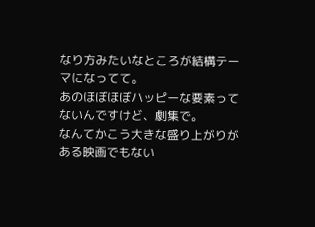なり方みたいなところが結構テーマになってて。
あのほぼほぼハッピーな要素ってないんですけど、劇集で。
なんてかこう大きな盛り上がりがある映画でもない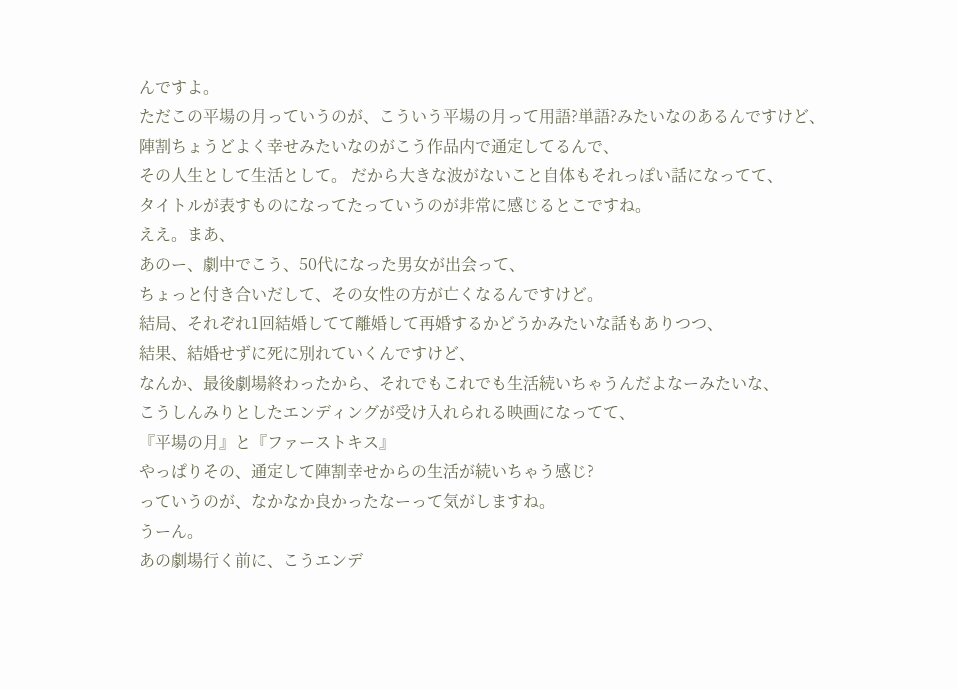んですよ。
ただこの平場の月っていうのが、こういう平場の月って用語?単語?みたいなのあるんですけど、
陣割ちょうどよく幸せみたいなのがこう作品内で通定してるんで、
その人生として生活として。 だから大きな波がないこと自体もそれっぽい話になってて、
タイトルが表すものになってたっていうのが非常に感じるとこですね。
ええ。まあ、
あのー、劇中でこう、50代になった男女が出会って、
ちょっと付き合いだして、その女性の方が亡くなるんですけど。
結局、それぞれ1回結婚してて離婚して再婚するかどうかみたいな話もありつつ、
結果、結婚せずに死に別れていくんですけど、
なんか、最後劇場終わったから、それでもこれでも生活続いちゃうんだよなーみたいな、
こうしんみりとしたエンディングが受け入れられる映画になってて、
『平場の月』と『ファーストキス』
やっぱりその、通定して陣割幸せからの生活が続いちゃう感じ?
っていうのが、なかなか良かったなーって気がしますね。
うーん。
あの劇場行く前に、こうエンデ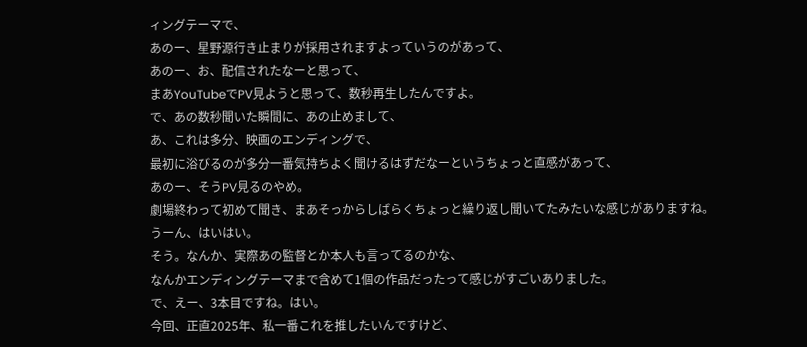ィングテーマで、
あのー、星野源行き止まりが採用されますよっていうのがあって、
あのー、お、配信されたなーと思って、
まあYouTubeでPV見ようと思って、数秒再生したんですよ。
で、あの数秒聞いた瞬間に、あの止めまして、
あ、これは多分、映画のエンディングで、
最初に浴びるのが多分一番気持ちよく聞けるはずだなーというちょっと直感があって、
あのー、そうPV見るのやめ。
劇場終わって初めて聞き、まあそっからしばらくちょっと繰り返し聞いてたみたいな感じがありますね。
うーん、はいはい。
そう。なんか、実際あの監督とか本人も言ってるのかな、
なんかエンディングテーマまで含めて1個の作品だったって感じがすごいありました。
で、えー、3本目ですね。はい。
今回、正直2025年、私一番これを推したいんですけど、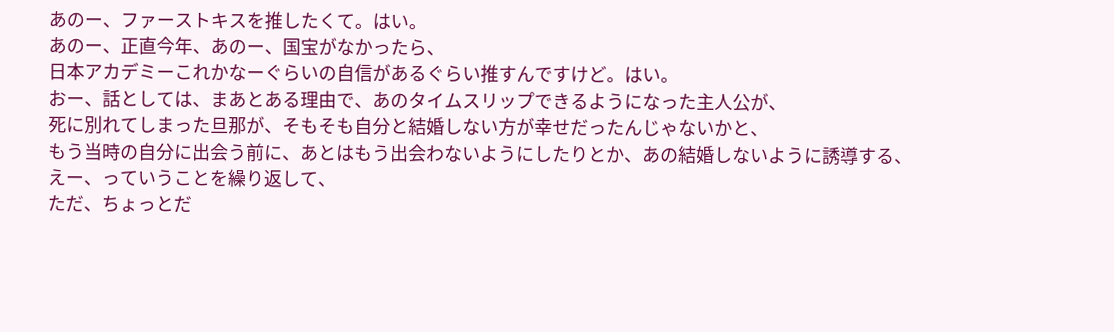あのー、ファーストキスを推したくて。はい。
あのー、正直今年、あのー、国宝がなかったら、
日本アカデミーこれかなーぐらいの自信があるぐらい推すんですけど。はい。
おー、話としては、まあとある理由で、あのタイムスリップできるようになった主人公が、
死に別れてしまった旦那が、そもそも自分と結婚しない方が幸せだったんじゃないかと、
もう当時の自分に出会う前に、あとはもう出会わないようにしたりとか、あの結婚しないように誘導する、
えー、っていうことを繰り返して、
ただ、ちょっとだ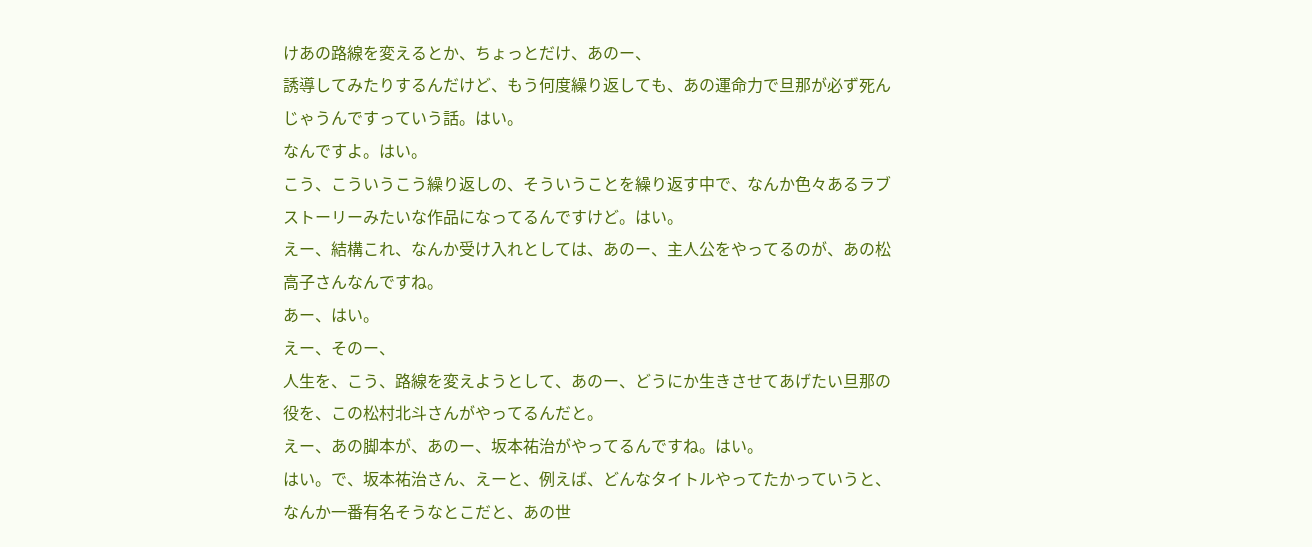けあの路線を変えるとか、ちょっとだけ、あのー、
誘導してみたりするんだけど、もう何度繰り返しても、あの運命力で旦那が必ず死んじゃうんですっていう話。はい。
なんですよ。はい。
こう、こういうこう繰り返しの、そういうことを繰り返す中で、なんか色々あるラブストーリーみたいな作品になってるんですけど。はい。
えー、結構これ、なんか受け入れとしては、あのー、主人公をやってるのが、あの松高子さんなんですね。
あー、はい。
えー、そのー、
人生を、こう、路線を変えようとして、あのー、どうにか生きさせてあげたい旦那の役を、この松村北斗さんがやってるんだと。
えー、あの脚本が、あのー、坂本祐治がやってるんですね。はい。
はい。で、坂本祐治さん、えーと、例えば、どんなタイトルやってたかっていうと、
なんか一番有名そうなとこだと、あの世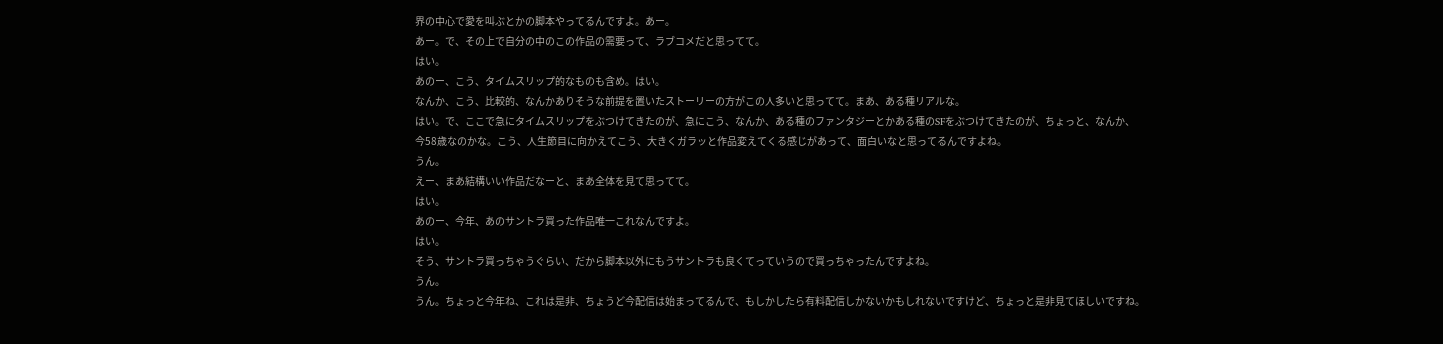界の中心で愛を叫ぶとかの脚本やってるんですよ。あー。
あー。で、その上で自分の中のこの作品の需要って、ラブコメだと思ってて。
はい。
あのー、こう、タイムスリップ的なものも含め。はい。
なんか、こう、比較的、なんかありそうな前提を置いたストーリーの方がこの人多いと思ってて。まあ、ある種リアルな。
はい。で、ここで急にタイムスリップをぶつけてきたのが、急にこう、なんか、ある種のファンタジーとかある種のSFをぶつけてきたのが、ちょっと、なんか、
今58歳なのかな。こう、人生節目に向かえてこう、大きくガラッと作品変えてくる感じがあって、面白いなと思ってるんですよね。
うん。
えー、まあ結構いい作品だなーと、まあ全体を見て思ってて。
はい。
あのー、今年、あのサントラ買った作品唯一これなんですよ。
はい。
そう、サントラ買っちゃうぐらい、だから脚本以外にもうサントラも良くてっていうので買っちゃったんですよね。
うん。
うん。ちょっと今年ね、これは是非、ちょうど今配信は始まってるんで、もしかしたら有料配信しかないかもしれないですけど、ちょっと是非見てほしいですね。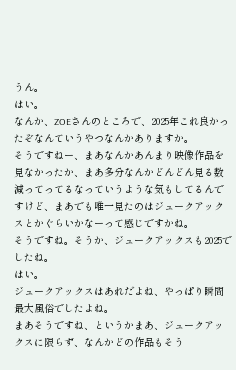うん。
はい。
なんか、ZOEさんのところで、2025年これ良かったぞなんていうやつなんかありますか。
そうですねー、まあなんかあんまり映像作品を見なかったか、まあ多分なんかどんどん見る数減ってってるなっていうような気もしてるんですけど、まあでも唯一見たのはジュークアックスとかぐらいかなーって感じですかね。
そうですね。そうか、ジュークアックスも2025でしたね。
はい。
ジュークアックスはあれだよね、やっぱり瞬間最大風俗でしたよね。
まあそうですね、というかまあ、ジュークアックスに限らず、なんかどの作品もそう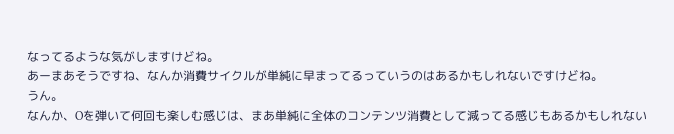なってるような気がしますけどね。
あーまあそうですね、なんか消費サイクルが単純に早まってるっていうのはあるかもしれないですけどね。
うん。
なんか、Oを弾いて何回も楽しむ感じは、まあ単純に全体のコンテンツ消費として減ってる感じもあるかもしれない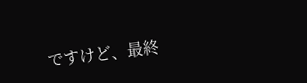ですけど、最終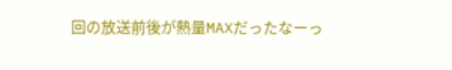回の放送前後が熱量MAXだったなーっ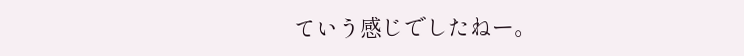ていう感じでしたねー。